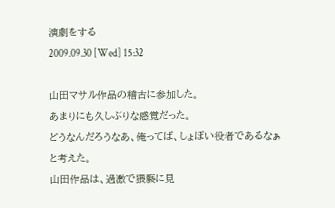演劇をする
2009.09.30 [Wed] 15:32

山田マサル作品の稽古に参加した。
あまりにも久しぶりな感覚だった。
どうなんだろうなあ、俺ってば、しょぼい役者であるなぁと考えた。
山田作品は、過激で猥褻に見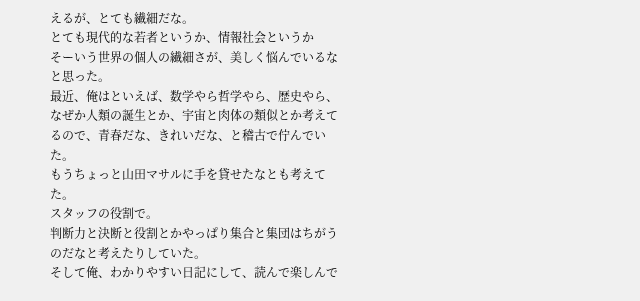えるが、とても繊細だな。
とても現代的な若者というか、情報社会というか
そーいう世界の個人の繊細さが、美しく悩んでいるなと思った。
最近、俺はといえば、数学やら哲学やら、歴史やら、なぜか人類の誕生とか、宇宙と肉体の類似とか考えてるので、青春だな、きれいだな、と稽古で佇んでいた。
もうちょっと山田マサルに手を貸せたなとも考えてた。
スタッフの役割で。
判断力と決断と役割とかやっぱり集合と集団はちがうのだなと考えたりしていた。
そして俺、わかりやすい日記にして、読んで楽しんで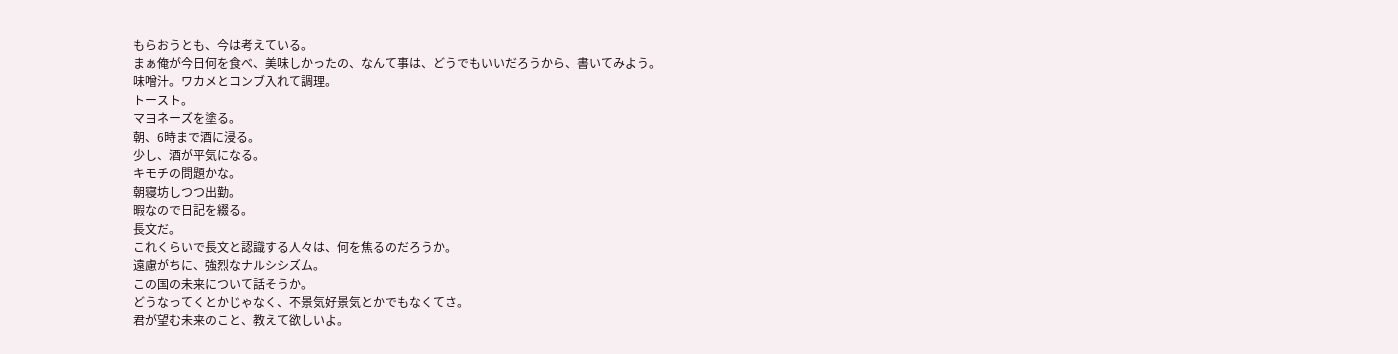もらおうとも、今は考えている。
まぁ俺が今日何を食べ、美味しかったの、なんて事は、どうでもいいだろうから、書いてみよう。
味噌汁。ワカメとコンブ入れて調理。
トースト。
マヨネーズを塗る。
朝、6時まで酒に浸る。
少し、酒が平気になる。
キモチの問題かな。
朝寝坊しつつ出勤。
暇なので日記を綴る。
長文だ。
これくらいで長文と認識する人々は、何を焦るのだろうか。
遠慮がちに、強烈なナルシシズム。
この国の未来について話そうか。
どうなってくとかじゃなく、不景気好景気とかでもなくてさ。
君が望む未来のこと、教えて欲しいよ。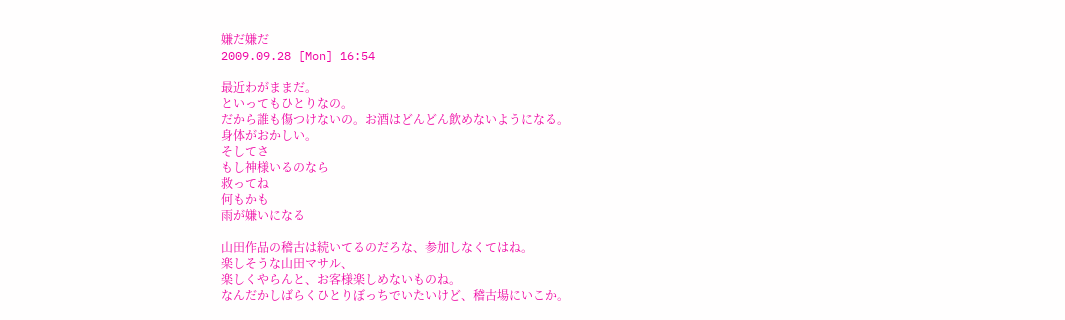嫌だ嫌だ
2009.09.28 [Mon] 16:54

最近わがままだ。
といってもひとりなの。
だから誰も傷つけないの。お酒はどんどん飲めないようになる。
身体がおかしい。
そしてさ
もし神様いるのなら
救ってね
何もかも
雨が嫌いになる

山田作品の稽古は続いてるのだろな、参加しなくてはね。
楽しそうな山田マサル、
楽しくやらんと、お客様楽しめないものね。
なんだかしばらくひとりぼっちでいたいけど、稽古場にいこか。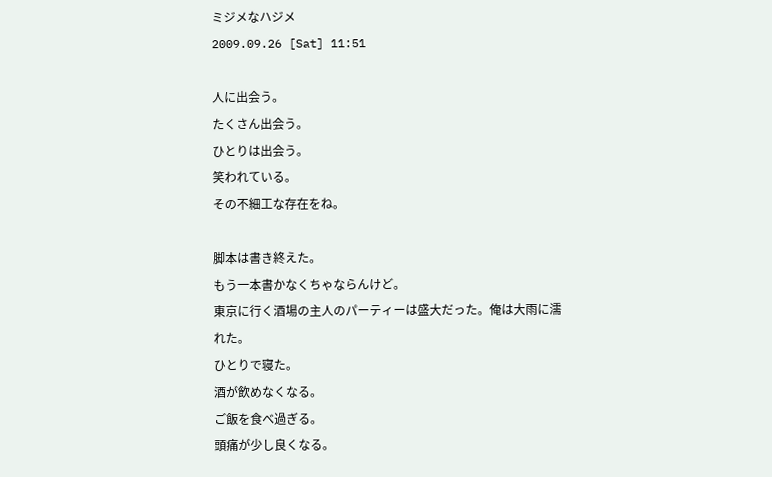ミジメなハジメ
2009.09.26 [Sat] 11:51

人に出会う。
たくさん出会う。
ひとりは出会う。
笑われている。
その不細工な存在をね。

脚本は書き終えた。
もう一本書かなくちゃならんけど。
東京に行く酒場の主人のパーティーは盛大だった。俺は大雨に濡れた。
ひとりで寝た。
酒が飲めなくなる。
ご飯を食べ過ぎる。
頭痛が少し良くなる。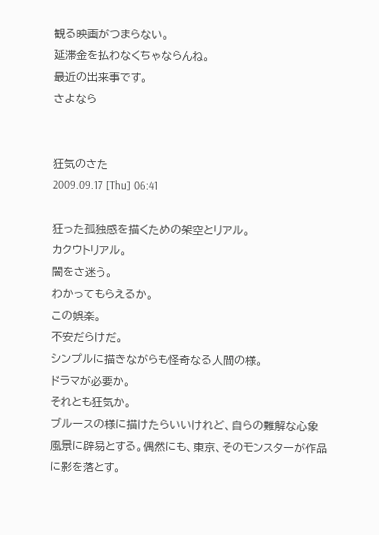観る映画がつまらない。
延滞金を払わなくちゃならんね。
最近の出来事です。
さよなら


狂気のさた
2009.09.17 [Thu] 06:41

狂った孤独感を描くための架空とリアル。
カクウトリアル。
闇をさ迷う。
わかってもらえるか。
この娯楽。
不安だらけだ。
シンプルに描きながらも怪奇なる人間の様。
ドラマが必要か。
それとも狂気か。
ブルースの様に描けたらいいけれど、自らの難解な心象風景に辟易とする。偶然にも、東京、そのモンスターが作品に影を落とす。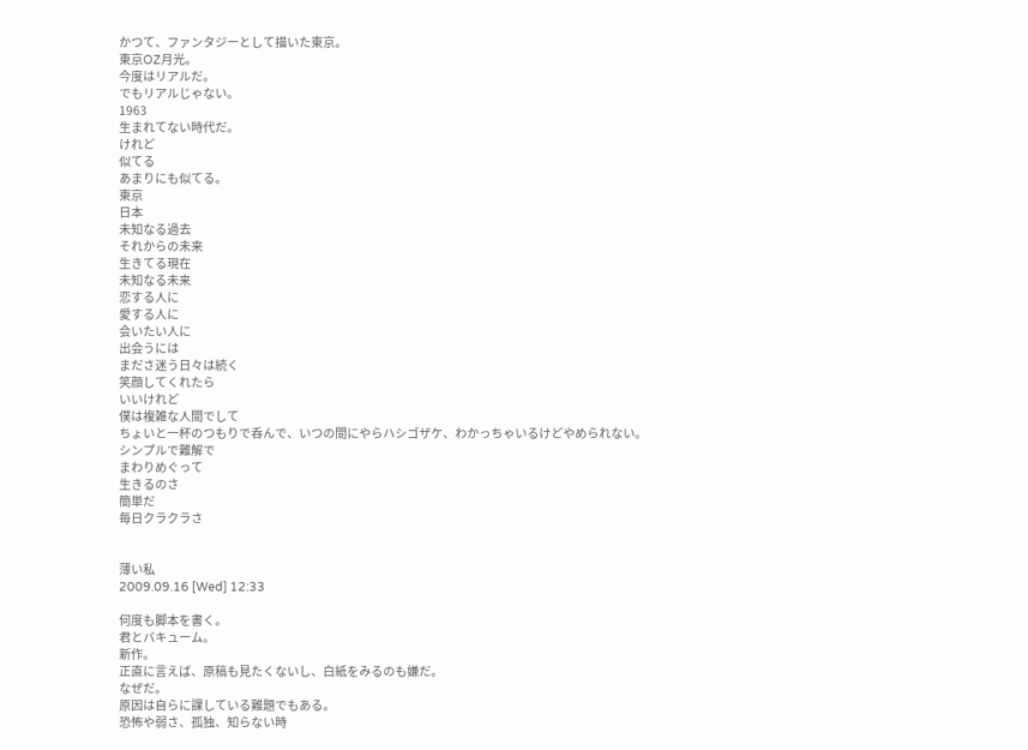かつて、ファンタジーとして描いた東京。
東京OZ月光。
今度はリアルだ。
でもリアルじゃない。
1963
生まれてない時代だ。
けれど
似てる
あまりにも似てる。
東京
日本
未知なる過去
それからの未来
生きてる現在
未知なる未来
恋する人に
愛する人に
会いたい人に
出会うには
まださ迷う日々は続く
笑顔してくれたら
いいけれど
僕は複雑な人間でして
ちょいと一杯のつもりで呑んで、いつの間にやらハシゴザケ、わかっちゃいるけどやめられない。
シンプルで難解で
まわりめぐって
生きるのさ
簡単だ
毎日クラクラさ


薄い私
2009.09.16 [Wed] 12:33

何度も脚本を書く。
君とバキューム。
新作。
正直に言えば、原稿も見たくないし、白紙をみるのも嫌だ。
なぜだ。
原因は自らに課している難題でもある。
恐怖や弱さ、孤独、知らない時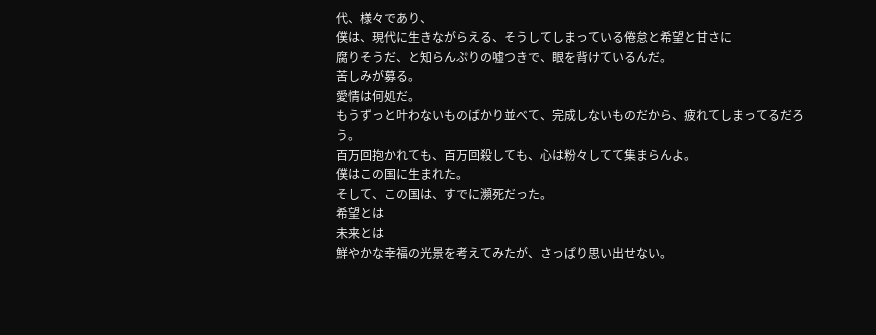代、様々であり、
僕は、現代に生きながらえる、そうしてしまっている倦怠と希望と甘さに
腐りそうだ、と知らんぷりの嘘つきで、眼を背けているんだ。
苦しみが募る。
愛情は何処だ。
もうずっと叶わないものばかり並べて、完成しないものだから、疲れてしまってるだろう。
百万回抱かれても、百万回殺しても、心は粉々してて集まらんよ。
僕はこの国に生まれた。
そして、この国は、すでに瀕死だった。
希望とは
未来とは
鮮やかな幸福の光景を考えてみたが、さっぱり思い出せない。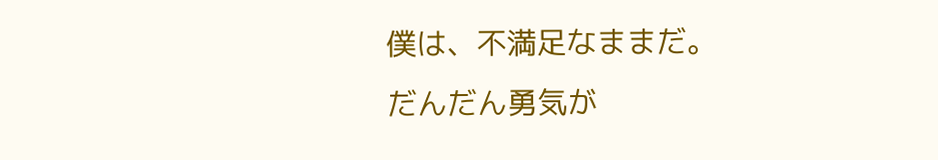僕は、不満足なままだ。
だんだん勇気が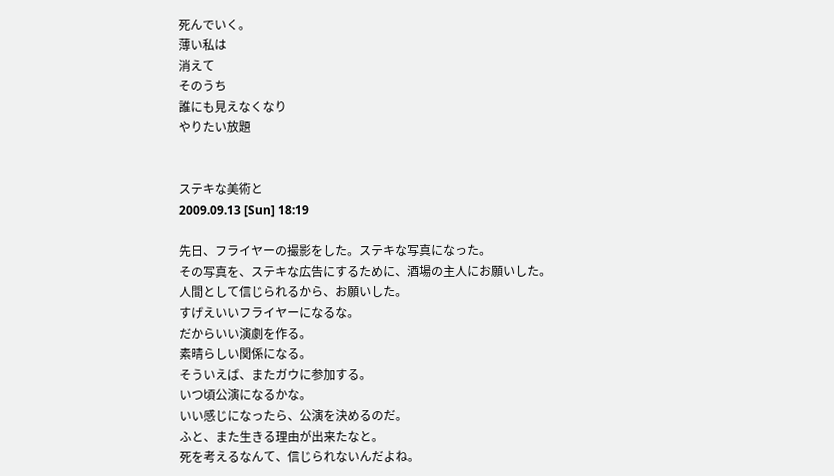死んでいく。
薄い私は
消えて
そのうち
誰にも見えなくなり
やりたい放題


ステキな美術と
2009.09.13 [Sun] 18:19

先日、フライヤーの撮影をした。ステキな写真になった。
その写真を、ステキな広告にするために、酒場の主人にお願いした。
人間として信じられるから、お願いした。
すげえいいフライヤーになるな。
だからいい演劇を作る。
素晴らしい関係になる。
そういえば、またガウに参加する。
いつ頃公演になるかな。
いい感じになったら、公演を決めるのだ。
ふと、また生きる理由が出来たなと。
死を考えるなんて、信じられないんだよね。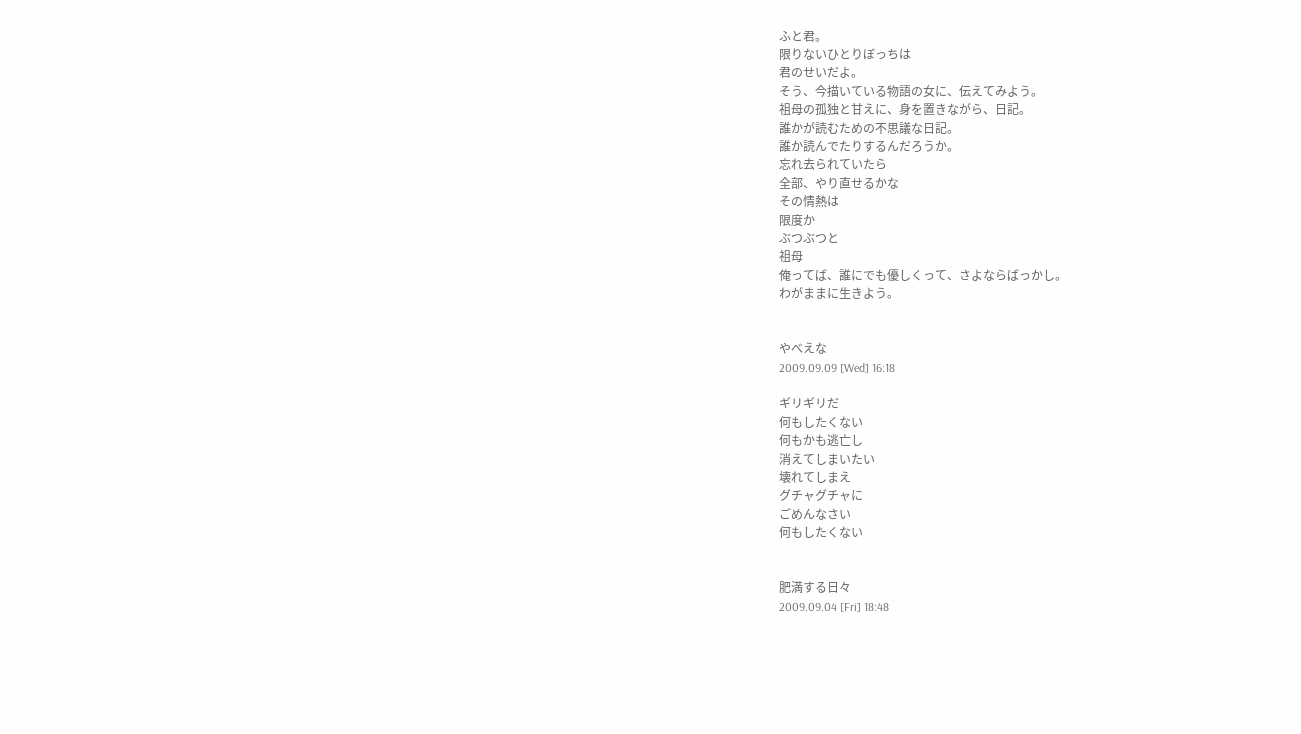ふと君。
限りないひとりぼっちは
君のせいだよ。
そう、今描いている物語の女に、伝えてみよう。
祖母の孤独と甘えに、身を置きながら、日記。
誰かが読むための不思議な日記。
誰か読んでたりするんだろうか。
忘れ去られていたら
全部、やり直せるかな
その情熱は
限度か
ぶつぶつと
祖母
俺ってば、誰にでも優しくって、さよならばっかし。
わがままに生きよう。


やべえな
2009.09.09 [Wed] 16:18

ギリギリだ
何もしたくない
何もかも逃亡し
消えてしまいたい
壊れてしまえ
グチャグチャに
ごめんなさい
何もしたくない


肥満する日々
2009.09.04 [Fri] 18:48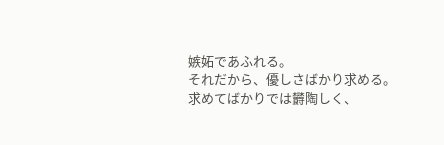嫉妬であふれる。
それだから、優しさばかり求める。
求めてばかりでは欝陶しく、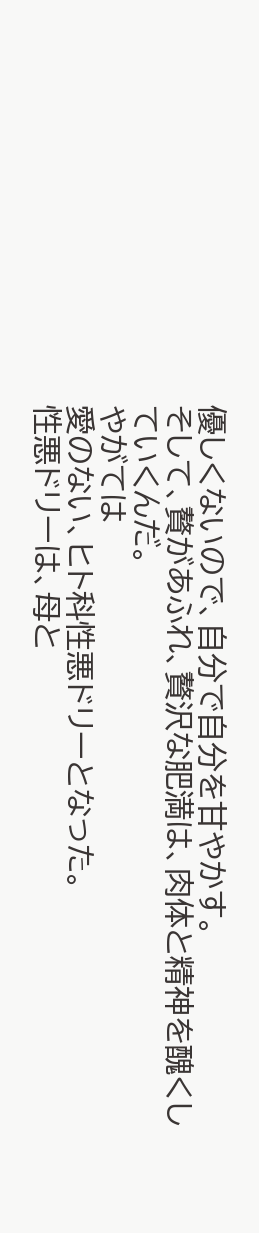優しくないので、自分で自分を甘やかす。
そして、贅があふれ、贅沢な肥満は、肉体と精神を醜くしていくんだ。
やがては
愛のない、ヒト科性悪ドリーとなった。
性悪ドリーは、母と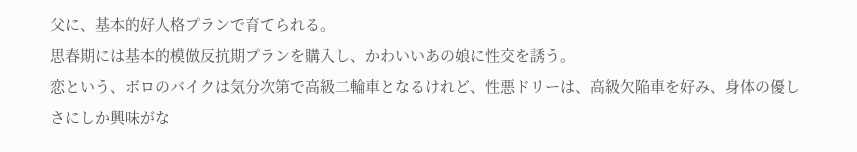父に、基本的好人格プランで育てられる。
思春期には基本的模倣反抗期プランを購入し、かわいいあの娘に性交を誘う。
恋という、ボロのバイクは気分次第で高級二輪車となるけれど、性悪ドリーは、高級欠陥車を好み、身体の優しさにしか興味がな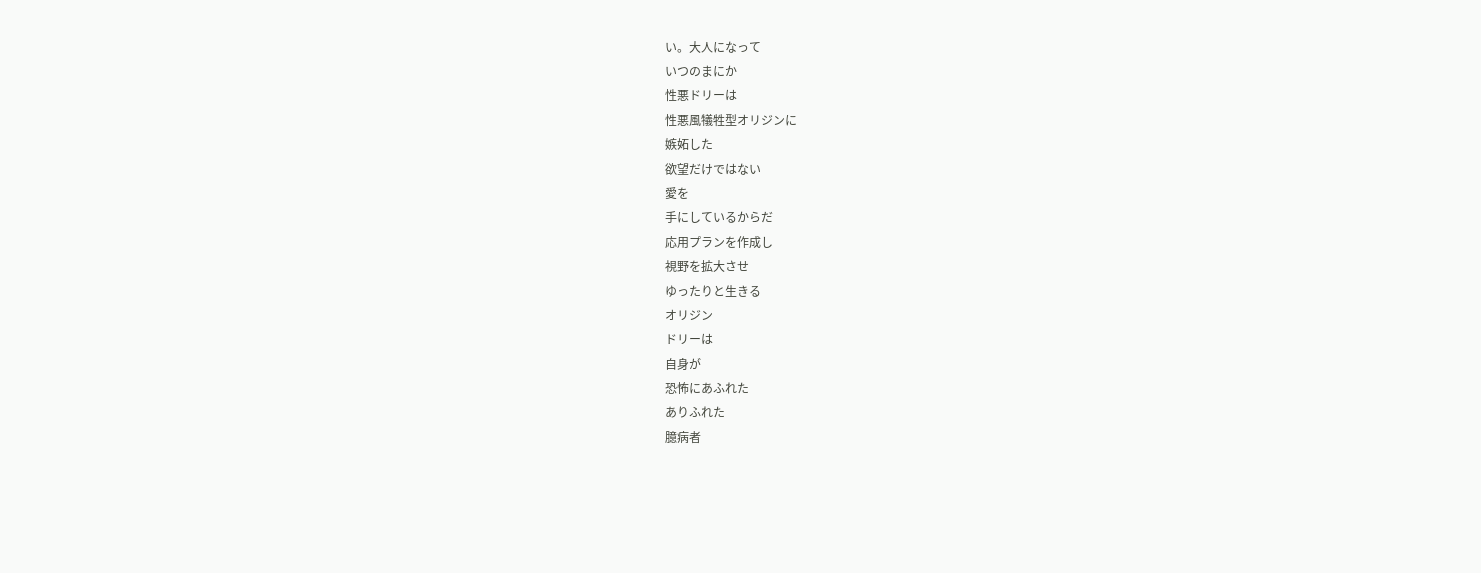い。大人になって
いつのまにか
性悪ドリーは
性悪風犠牲型オリジンに
嫉妬した
欲望だけではない
愛を
手にしているからだ
応用プランを作成し
視野を拡大させ
ゆったりと生きる
オリジン
ドリーは
自身が
恐怖にあふれた
ありふれた
臆病者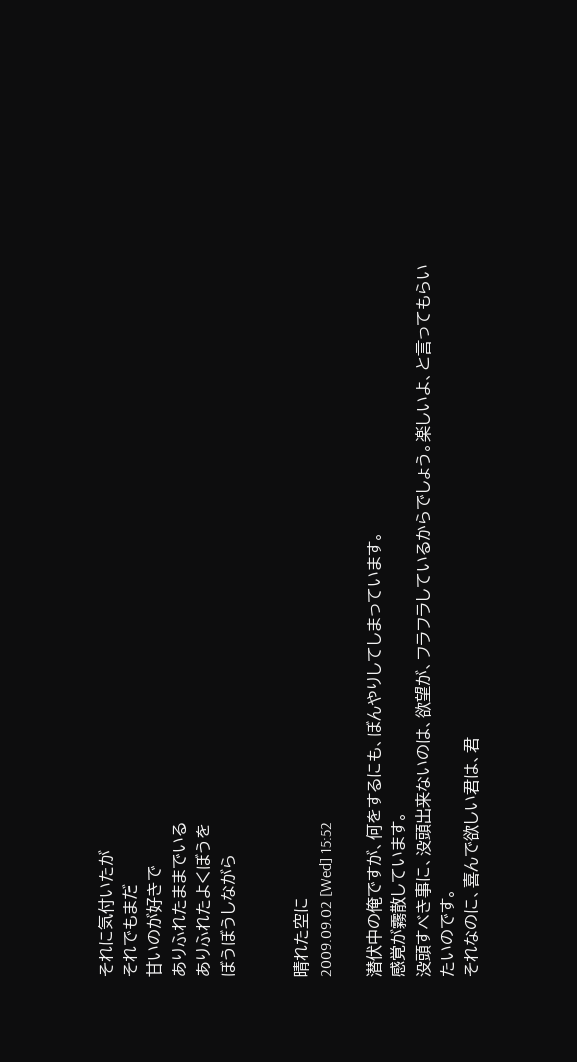それに気付いたが
それでもまだ
甘いのが好きで
ありふれたままでいる
ありふれたよくぼうを
ぼうぼうしながら


晴れた空に
2009.09.02 [Wed] 15:52

潜伏中の俺ですが、何をするにも、ぼんやりしてしまっています。
感覚が霧散しています。
没頭すべき事に、没頭出来ないのは、欲望が、フラフラしているからでしょう。楽しいよ、と言ってもらいたいのです。
それなのに、喜んで欲しい君は、君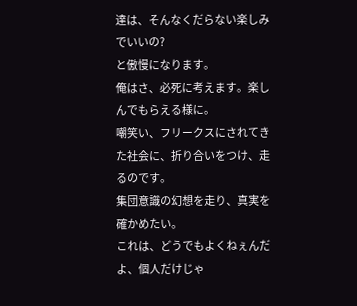達は、そんなくだらない楽しみでいいの?
と傲慢になります。
俺はさ、必死に考えます。楽しんでもらえる様に。
嘲笑い、フリークスにされてきた社会に、折り合いをつけ、走るのです。
集団意識の幻想を走り、真実を確かめたい。
これは、どうでもよくねぇんだよ、個人だけじゃ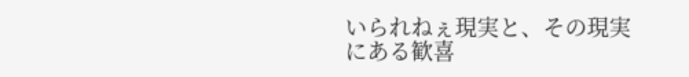いられねぇ現実と、その現実にある歓喜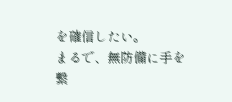を確信したい。
まるで、無防備に手を繋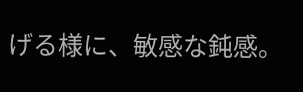げる様に、敏感な鈍感。